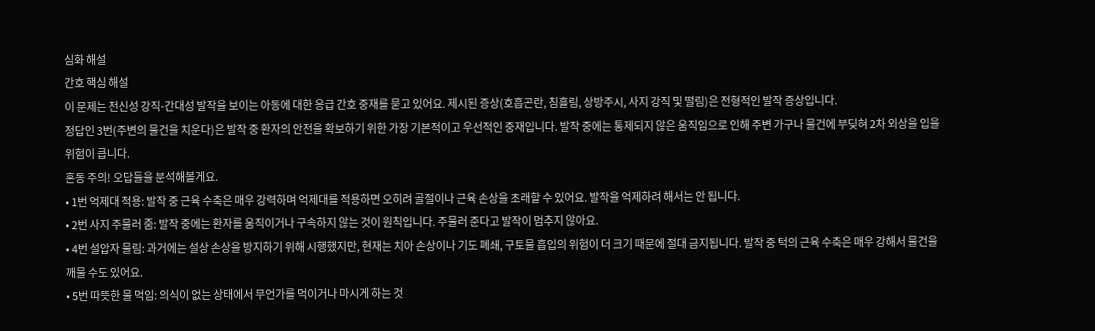심화 해설
간호 핵심 해설
이 문제는 전신성 강직-간대성 발작을 보이는 아동에 대한 응급 간호 중재를 묻고 있어요. 제시된 증상(호흡곤란, 침흘림, 상방주시, 사지 강직 및 떨림)은 전형적인 발작 증상입니다.
정답인 3번(주변의 물건을 치운다)은 발작 중 환자의 안전을 확보하기 위한 가장 기본적이고 우선적인 중재입니다. 발작 중에는 통제되지 않은 움직임으로 인해 주변 가구나 물건에 부딪혀 2차 외상을 입을 위험이 큽니다.
혼동 주의! 오답들을 분석해볼게요.
• 1번 억제대 적용: 발작 중 근육 수축은 매우 강력하며 억제대를 적용하면 오히려 골절이나 근육 손상을 초래할 수 있어요. 발작을 억제하려 해서는 안 됩니다.
• 2번 사지 주물러 줌: 발작 중에는 환자를 움직이거나 구속하지 않는 것이 원칙입니다. 주물러 준다고 발작이 멈추지 않아요.
• 4번 설압자 물림: 과거에는 설상 손상을 방지하기 위해 시행했지만, 현재는 치아 손상이나 기도 폐쇄, 구토물 흡입의 위험이 더 크기 때문에 절대 금지됩니다. 발작 중 턱의 근육 수축은 매우 강해서 물건을 깨물 수도 있어요.
• 5번 따뜻한 물 먹임: 의식이 없는 상태에서 무언가를 먹이거나 마시게 하는 것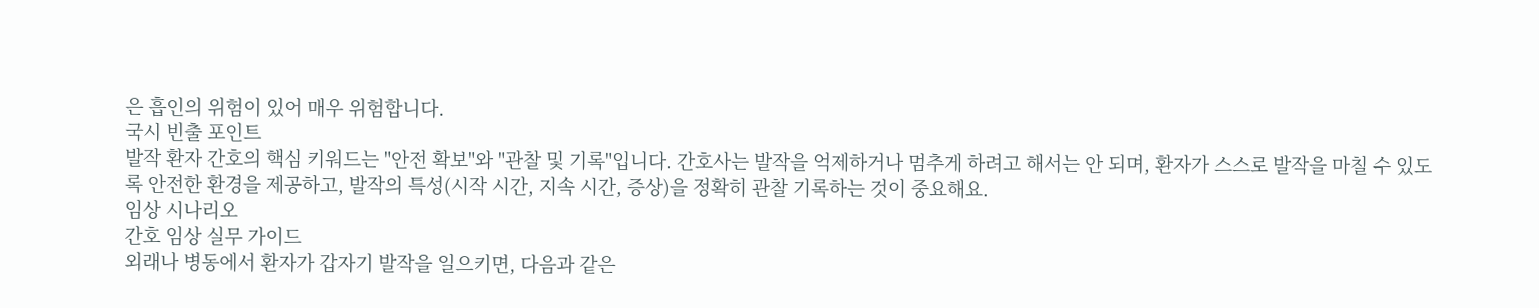은 흡인의 위험이 있어 매우 위험합니다.
국시 빈출 포인트
발작 환자 간호의 핵심 키워드는 "안전 확보"와 "관찰 및 기록"입니다. 간호사는 발작을 억제하거나 멈추게 하려고 해서는 안 되며, 환자가 스스로 발작을 마칠 수 있도록 안전한 환경을 제공하고, 발작의 특성(시작 시간, 지속 시간, 증상)을 정확히 관찰 기록하는 것이 중요해요.
임상 시나리오
간호 임상 실무 가이드
외래나 병동에서 환자가 갑자기 발작을 일으키면, 다음과 같은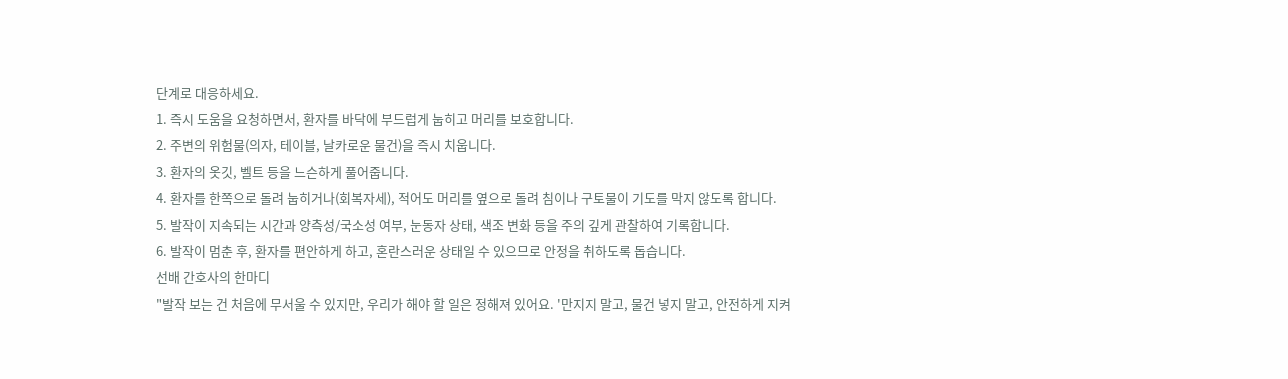단계로 대응하세요.
1. 즉시 도움을 요청하면서, 환자를 바닥에 부드럽게 눕히고 머리를 보호합니다.
2. 주변의 위험물(의자, 테이블, 날카로운 물건)을 즉시 치웁니다.
3. 환자의 옷깃, 벨트 등을 느슨하게 풀어줍니다.
4. 환자를 한쪽으로 돌려 눕히거나(회복자세), 적어도 머리를 옆으로 돌려 침이나 구토물이 기도를 막지 않도록 합니다.
5. 발작이 지속되는 시간과 양측성/국소성 여부, 눈동자 상태, 색조 변화 등을 주의 깊게 관찰하여 기록합니다.
6. 발작이 멈춘 후, 환자를 편안하게 하고, 혼란스러운 상태일 수 있으므로 안정을 취하도록 돕습니다.
선배 간호사의 한마디
"발작 보는 건 처음에 무서울 수 있지만, 우리가 해야 할 일은 정해져 있어요. '만지지 말고, 물건 넣지 말고, 안전하게 지켜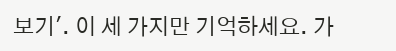보기'. 이 세 가지만 기억하세요. 가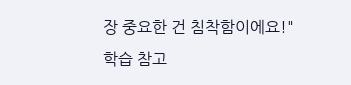장 중요한 건 침착함이에요!"
학습 참고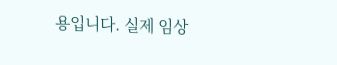용입니다. 실제 임상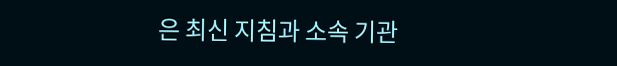은 최신 지침과 소속 기관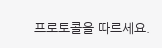프로토콜을 따르세요.